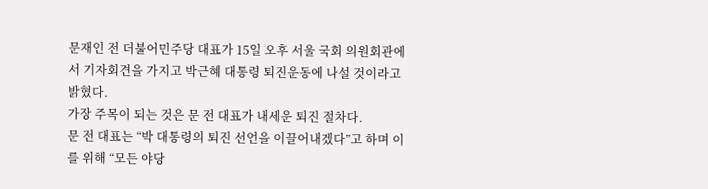문재인 전 더불어민주당 대표가 15일 오후 서울 국회 의원회관에서 기자회견을 가지고 박근혜 대통령 퇴진운동에 나설 것이라고 밝혔다.
가장 주목이 되는 것은 문 전 대표가 내세운 퇴진 절차다.
문 전 대표는 “박 대통령의 퇴진 선언을 이끌어내겠다”고 하며 이를 위해 “모든 야당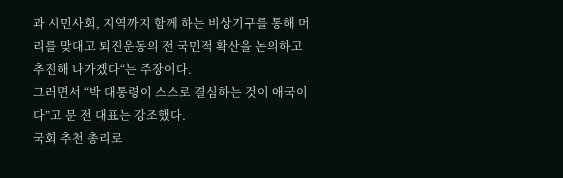과 시민사회, 지역까지 함께 하는 비상기구를 통해 머리를 맞대고 퇴진운동의 전 국민적 확산을 논의하고 추진해 나가겠다“는 주장이다.
그러면서 “박 대통령이 스스로 결심하는 것이 애국이다”고 문 전 대표는 강조했다.
국회 추천 총리로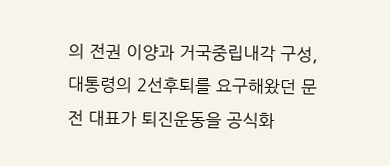의 전권 이양과 거국중립내각 구성, 대통령의 2선후퇴를 요구해왔던 문 전 대표가 퇴진운동을 공식화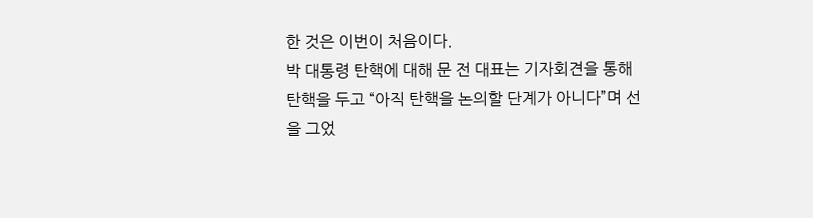한 것은 이번이 처음이다.
박 대통령 탄핵에 대해 문 전 대표는 기자회견을 통해 탄핵을 두고 “아직 탄핵을 논의할 단계가 아니다”며 선을 그었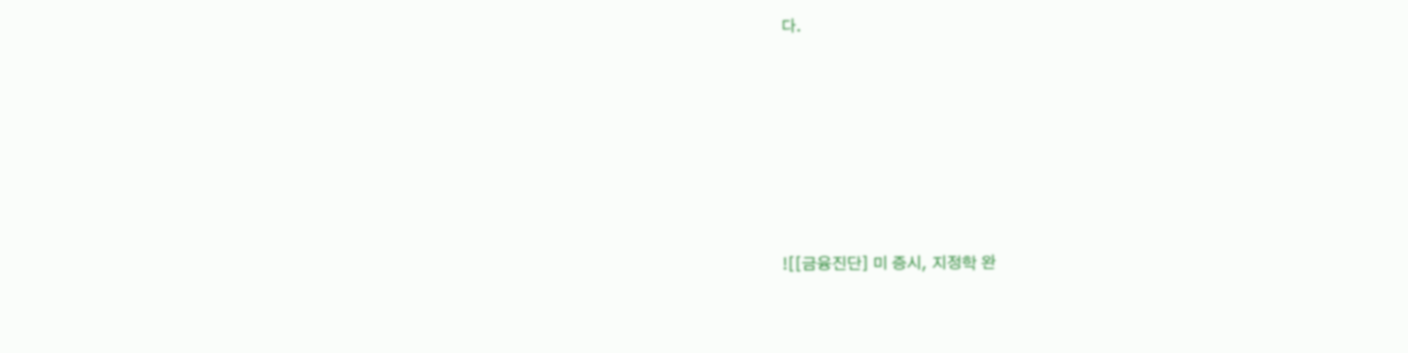다.









![[금융진단] 미 증시, 지정학 완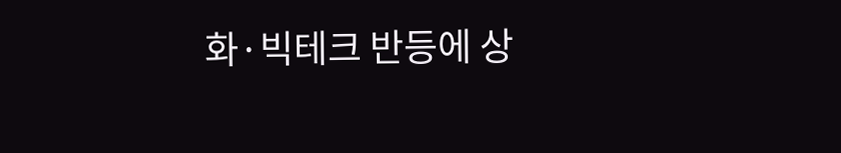화·빅테크 반등에 상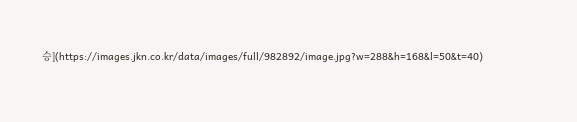승](https://images.jkn.co.kr/data/images/full/982892/image.jpg?w=288&h=168&l=50&t=40)